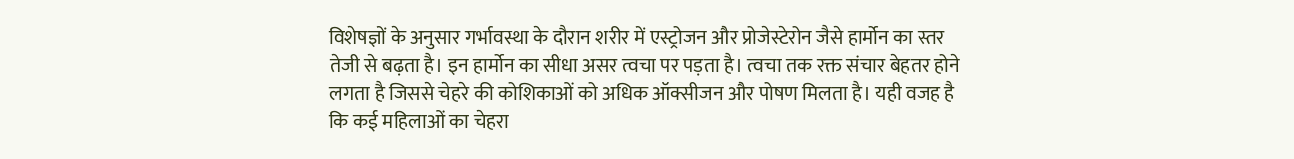विशेषज्ञों के अनुसार गर्भावस्था के दौरान शरीर में एस्ट्रोजन और प्रोजेस्टेरोन जैसे हार्मोन का स्तर तेजी से बढ़ता है। इन हार्मोन का सीधा असर त्वचा पर पड़ता है। त्वचा तक रक्त संचार बेहतर होने लगता है जिससे चेहरे की कोशिकाओं को अधिक ऑक्सीजन और पोषण मिलता है। यही वजह है कि कई महिलाओं का चेहरा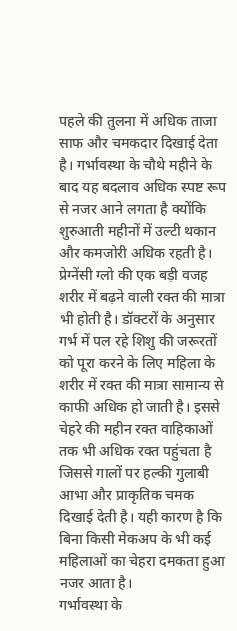पहले की तुलना में अधिक ताजा साफ और चमकदार दिखाई देता है। गर्भावस्था के चौथे महीने के बाद यह बदलाव अधिक स्पष्ट रूप से नजर आने लगता है क्योंकि शुरुआती महीनों में उल्टी थकान और कमजोरी अधिक रहती है।
प्रेग्नेंसी ग्लो की एक बड़ी वजह शरीर में बढ़ने वाली रक्त की मात्रा भी होती है। डॉक्टरों के अनुसार गर्भ में पल रहे शिशु की जरूरतों को पूरा करने के लिए महिला के शरीर में रक्त की मात्रा सामान्य से काफी अधिक हो जाती है। इससे चेहरे की महीन रक्त वाहिकाओं तक भी अधिक रक्त पहुंचता है जिससे गालों पर हल्की गुलाबी आभा और प्राकृतिक चमक दिखाई देती है। यही कारण है कि बिना किसी मेकअप के भी कई महिलाओं का चेहरा दमकता हुआ नजर आता है।
गर्भावस्था के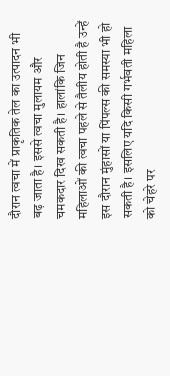दौरान त्वचा में प्राकृतिक तेल का उत्पादन भी बढ़ जाता है। इससे त्वचा मुलायम और चमकदार दिख सकती है। हालांकि जिन महिलाओं की त्वचा पहले से तैलीय होती है उन्हें इस दौरान मुंहासों या पिंपल्स की समस्या भी हो सकती है। इसलिए यदि किसी गर्भवती महिला को चेहरे पर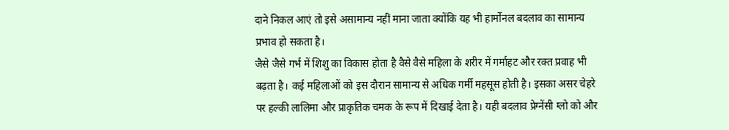दाने निकल आएं तो इसे असामान्य नहीं माना जाता क्योंकि यह भी हार्मोनल बदलाव का सामान्य प्रभाव हो सकता है।
जैसे जैसे गर्भ में शिशु का विकास होता है वैसे वैसे महिला के शरीर में गर्माहट और रक्त प्रवाह भी बढ़ता है। कई महिलाओं को इस दौरान सामान्य से अधिक गर्मी महसूस होती है। इसका असर चेहरे पर हल्की लालिमा और प्राकृतिक चमक के रूप में दिखाई देता है। यही बदलाव प्रेग्नेंसी ग्लो को और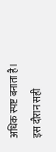अधिक स्पष्ट बनाता है।
इस दौरान सही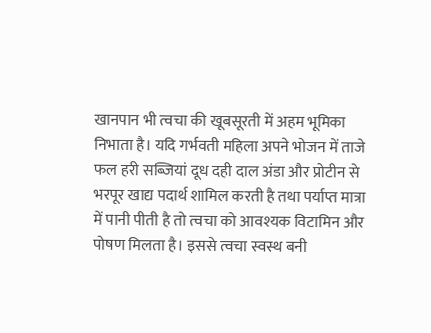खानपान भी त्वचा की खूबसूरती में अहम भूमिका निभाता है। यदि गर्भवती महिला अपने भोजन में ताजे फल हरी सब्जियां दूध दही दाल अंडा और प्रोटीन से भरपूर खाद्य पदार्थ शामिल करती है तथा पर्याप्त मात्रा में पानी पीती है तो त्वचा को आवश्यक विटामिन और पोषण मिलता है। इससे त्वचा स्वस्थ बनी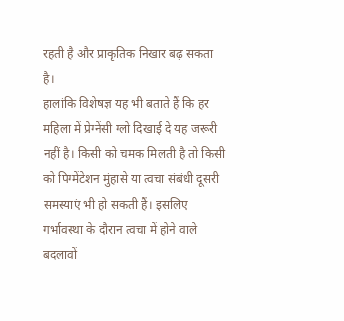रहती है और प्राकृतिक निखार बढ़ सकता है।
हालांकि विशेषज्ञ यह भी बताते हैं कि हर महिला में प्रेग्नेंसी ग्लो दिखाई दे यह जरूरी नहीं है। किसी को चमक मिलती है तो किसी को पिग्मेंटेशन मुंहासे या त्वचा संबंधी दूसरी समस्याएं भी हो सकती हैं। इसलिए गर्भावस्था के दौरान त्वचा में होने वाले बदलावों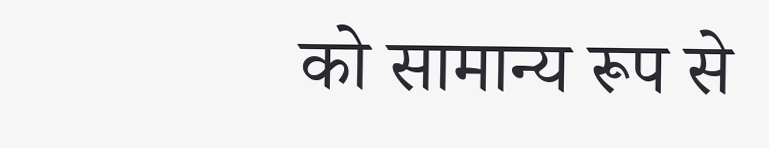को सामान्य रूप से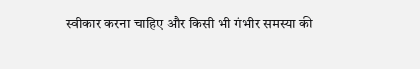स्वीकार करना चाहिए और किसी भी गंभीर समस्या की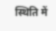स्थिति में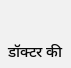डॉक्टर की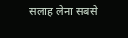सलाह लेना सबसे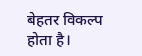बेहतर विकल्प होता है।